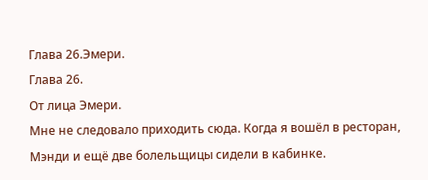Глава 26.Эмери.
Глава 26.
От лица Эмери.
Мне не следовало приходить сюда. Когда я вошёл в ресторан, Мэнди и ещё две болельщицы сидели в кабинке.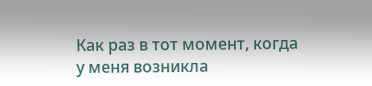Как раз в тот момент, когда у меня возникла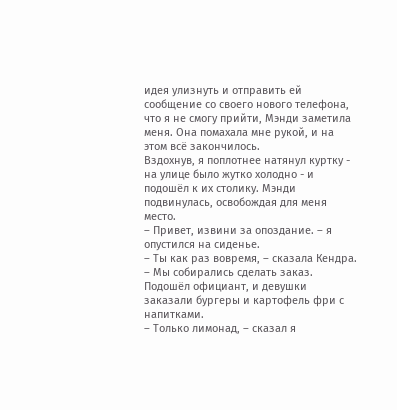идея улизнуть и отправить ей сообщение со своего нового телефона, что я не смогу прийти, Мэнди заметила меня. Она помахала мне рукой, и на этом всё закончилось.
Вздохнув, я поплотнее натянул куртку - на улице было жутко холодно - и подошёл к их столику. Мэнди подвинулась, освобождая для меня место.
– Привет, извини за опоздание. – я опустился на сиденье.
– Ты как раз вовремя, – сказала Кендра. – Мы собирались сделать заказ.
Подошёл официант, и девушки заказали бургеры и картофель фри с напитками.
– Только лимонад, – сказал я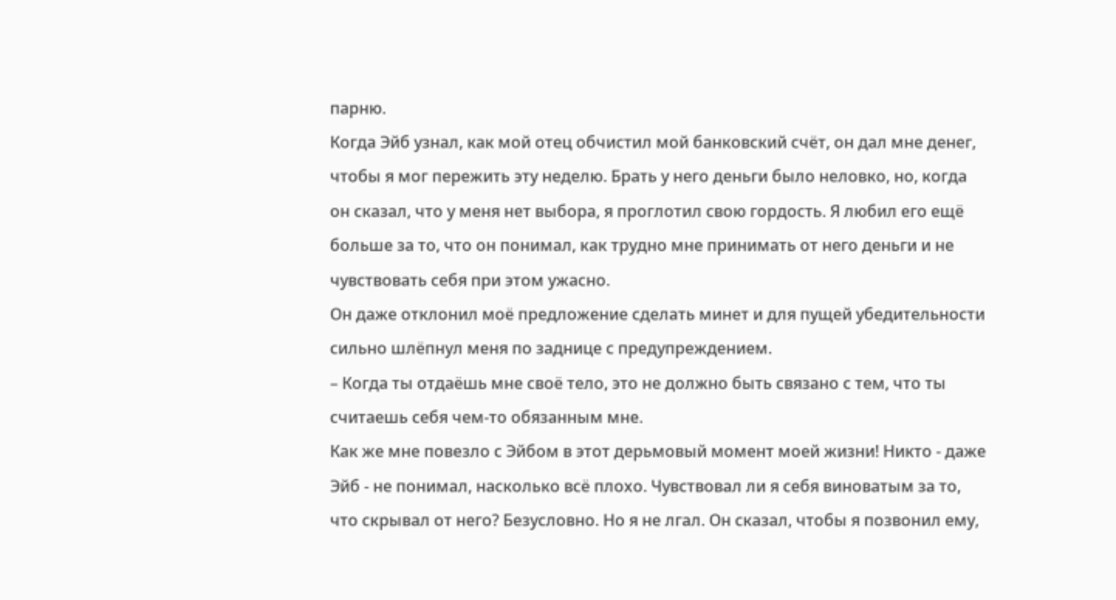парню.
Когда Эйб узнал, как мой отец обчистил мой банковский счёт, он дал мне денег, чтобы я мог пережить эту неделю. Брать у него деньги было неловко, но, когда он сказал, что у меня нет выбора, я проглотил свою гордость. Я любил его ещё больше за то, что он понимал, как трудно мне принимать от него деньги и не чувствовать себя при этом ужасно.
Он даже отклонил моё предложение сделать минет и для пущей убедительности сильно шлёпнул меня по заднице с предупреждением.
– Когда ты отдаёшь мне своё тело, это не должно быть связано с тем, что ты считаешь себя чем-то обязанным мне.
Как же мне повезло с Эйбом в этот дерьмовый момент моей жизни! Никто - даже Эйб - не понимал, насколько всё плохо. Чувствовал ли я себя виноватым за то, что скрывал от него? Безусловно. Но я не лгал. Он сказал, чтобы я позвонил ему,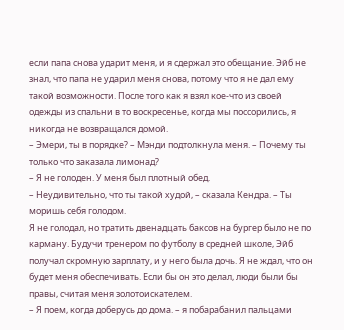если папа снова ударит меня, и я сдержал это обещание. Эйб не знал, что папа не ударил меня снова, потому что я не дал ему такой возможности. После того как я взял кое-что из своей одежды из спальни в то воскресенье, когда мы поссорились, я никогда не возвращался домой.
– Эмери, ты в порядке? – Мэнди подтолкнула меня. – Почему ты только что заказала лимонад?
– Я не голоден. У меня был плотный обед.
– Неудивительно, что ты такой худой, – сказала Кендра. – Ты моришь себя голодом.
Я не голодал, но тратить двенадцать баксов на бургер было не по карману. Будучи тренером по футболу в средней школе, Эйб получал скромную зарплату, и у него была дочь. Я не ждал, что он будет меня обеспечивать. Если бы он это делал, люди были бы правы, считая меня золотоискателем.
– Я поем, когда доберусь до дома. – я побарабанил пальцами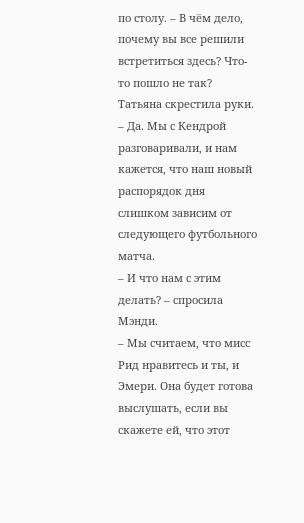по столу. – В чём дело, почему вы все решили встретиться здесь? Что-то пошло не так?
Татьяна скрестила руки.
– Да. Мы с Кендрой разговаривали, и нам кажется, что наш новый распорядок дня слишком зависим от следующего футбольного матча.
– И что нам с этим делать? – спросила Мэнди.
– Мы считаем, что мисс Рид нравитесь и ты, и Эмери. Она будет готова выслушать, если вы скажете ей, что этот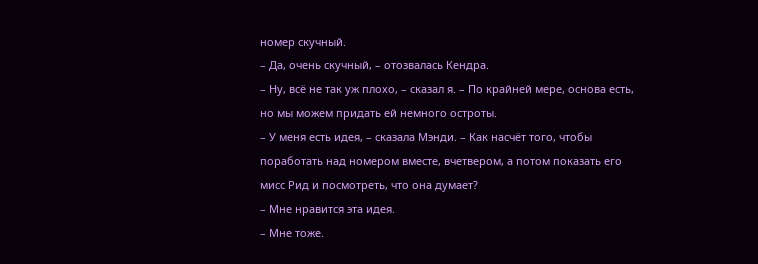номер скучный.
– Да, очень скучный, – отозвалась Кендра.
– Ну, всё не так уж плохо, – сказал я. – По крайней мере, основа есть, но мы можем придать ей немного остроты.
– У меня есть идея, – сказала Мэнди. – Как насчёт того, чтобы поработать над номером вместе, вчетвером, а потом показать его мисс Рид и посмотреть, что она думает?
– Мне нравится эта идея.
– Мне тоже.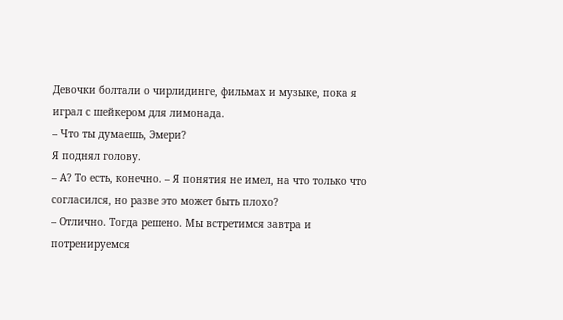Девочки болтали о чирлидинге, фильмах и музыке, пока я играл с шейкером для лимонада.
– Что ты думаешь, Эмери?
Я поднял голову.
– А? То есть, конечно. – Я понятия не имел, на что только что согласился, но разве это может быть плохо?
– Отлично. Тогда решено. Мы встретимся завтра и потренируемся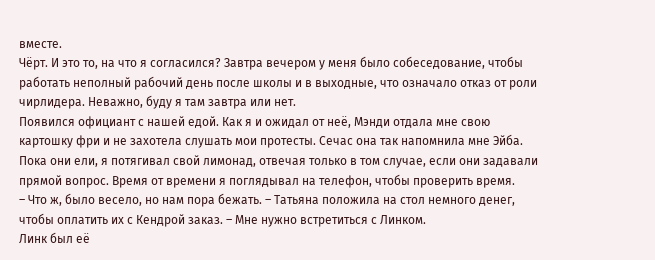вместе.
Чёрт. И это то, на что я согласился? Завтра вечером у меня было собеседование, чтобы работать неполный рабочий день после школы и в выходные, что означало отказ от роли чирлидера. Неважно, буду я там завтра или нет.
Появился официант с нашей едой. Как я и ожидал от неё, Мэнди отдала мне свою картошку фри и не захотела слушать мои протесты. Сечас она так напомнила мне Эйба.
Пока они ели, я потягивал свой лимонад, отвечая только в том случае, если они задавали прямой вопрос. Время от времени я поглядывал на телефон, чтобы проверить время.
– Что ж, было весело, но нам пора бежать. – Татьяна положила на стол немного денег, чтобы оплатить их с Кендрой заказ. – Мне нужно встретиться с Линком.
Линк был её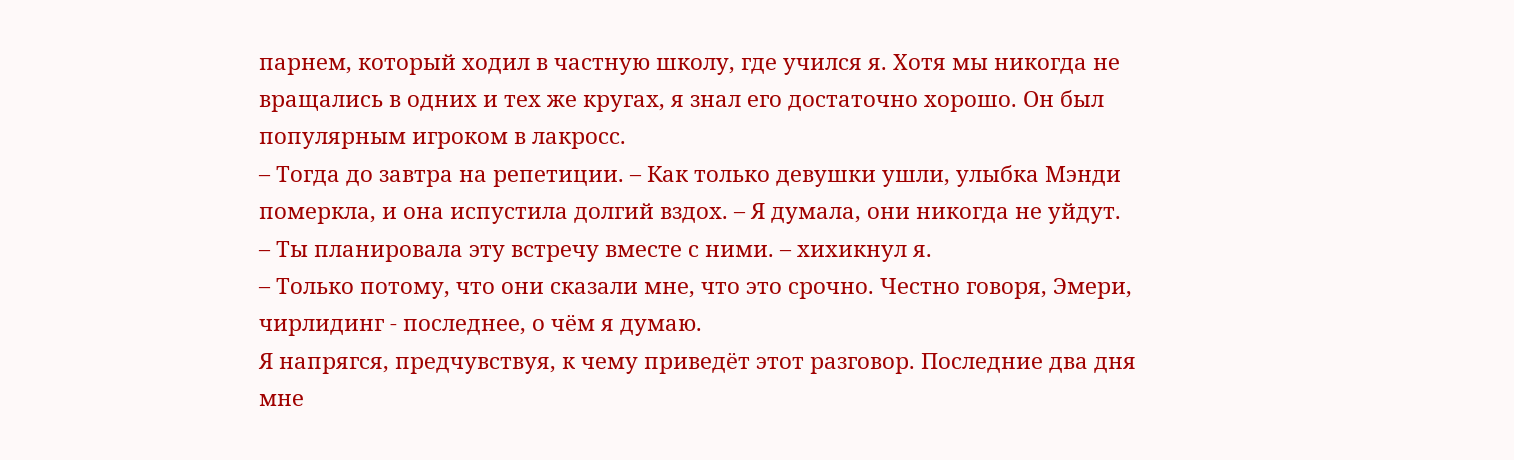парнем, который ходил в частную школу, где учился я. Хотя мы никогда не вращались в одних и тех же кругах, я знал его достаточно хорошо. Он был популярным игроком в лакросс.
– Тогда до завтра на репетиции. – Как только девушки ушли, улыбка Мэнди померкла, и она испустила долгий вздох. – Я думала, они никогда не уйдут.
– Ты планировала эту встречу вместе с ними. – хихикнул я.
– Только потому, что они сказали мне, что это срочно. Честно говоря, Эмери, чирлидинг - последнее, о чём я думаю.
Я напрягся, предчувствуя, к чему приведёт этот разговор. Последние два дня мне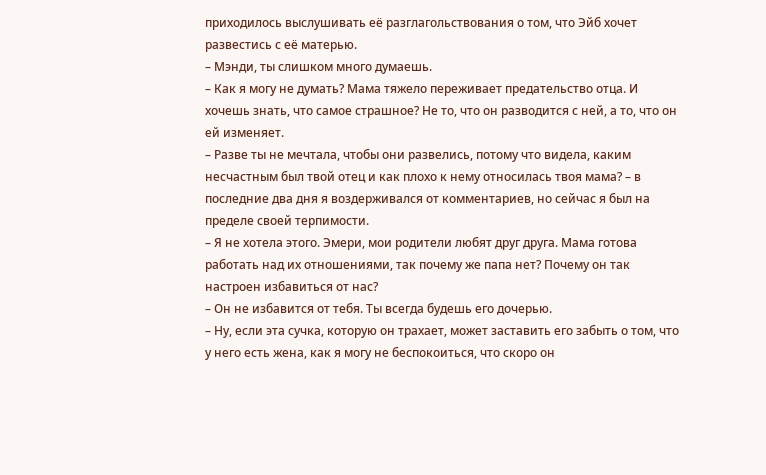приходилось выслушивать её разглагольствования о том, что Эйб хочет развестись с её матерью.
– Мэнди, ты слишком много думаешь.
– Как я могу не думать? Мама тяжело переживает предательство отца. И хочешь знать, что самое страшное? Не то, что он разводится с ней, а то, что он ей изменяет.
– Разве ты не мечтала, чтобы они развелись, потому что видела, каким несчастным был твой отец и как плохо к нему относилась твоя мама? – в последние два дня я воздерживался от комментариев, но сейчас я был на пределе своей терпимости.
– Я не хотела этого. Эмери, мои родители любят друг друга. Мама готова работать над их отношениями, так почему же папа нет? Почему он так настроен избавиться от нас?
– Он не избавится от тебя. Ты всегда будешь его дочерью.
– Ну, если эта сучка, которую он трахает, может заставить его забыть о том, что у него есть жена, как я могу не беспокоиться, что скоро он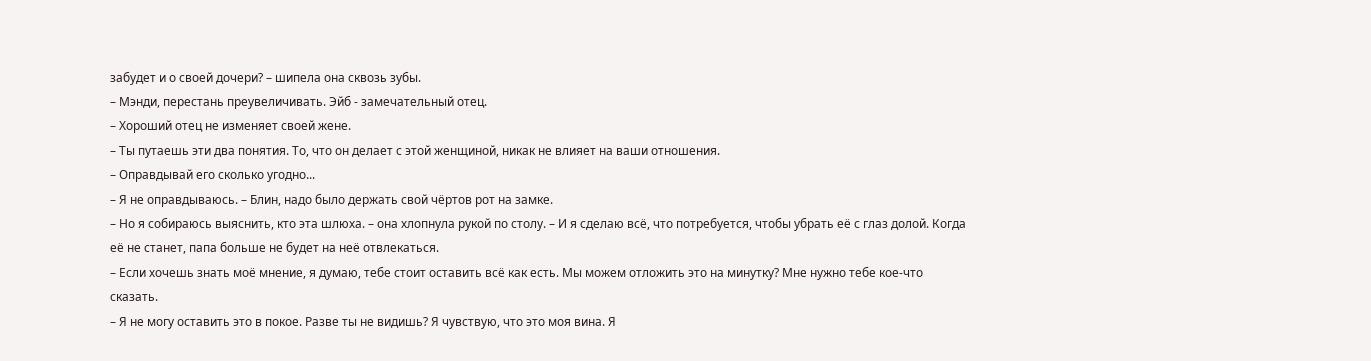забудет и о своей дочери? – шипела она сквозь зубы.
– Мэнди, перестань преувеличивать. Эйб - замечательный отец.
– Хороший отец не изменяет своей жене.
– Ты путаешь эти два понятия. То, что он делает с этой женщиной, никак не влияет на ваши отношения.
– Оправдывай его сколько угодно...
– Я не оправдываюсь. – Блин, надо было держать свой чёртов рот на замке.
– Но я собираюсь выяснить, кто эта шлюха. – она хлопнула рукой по столу. – И я сделаю всё, что потребуется, чтобы убрать её с глаз долой. Когда её не станет, папа больше не будет на неё отвлекаться.
– Если хочешь знать моё мнение, я думаю, тебе стоит оставить всё как есть. Мы можем отложить это на минутку? Мне нужно тебе кое-что сказать.
– Я не могу оставить это в покое. Разве ты не видишь? Я чувствую, что это моя вина. Я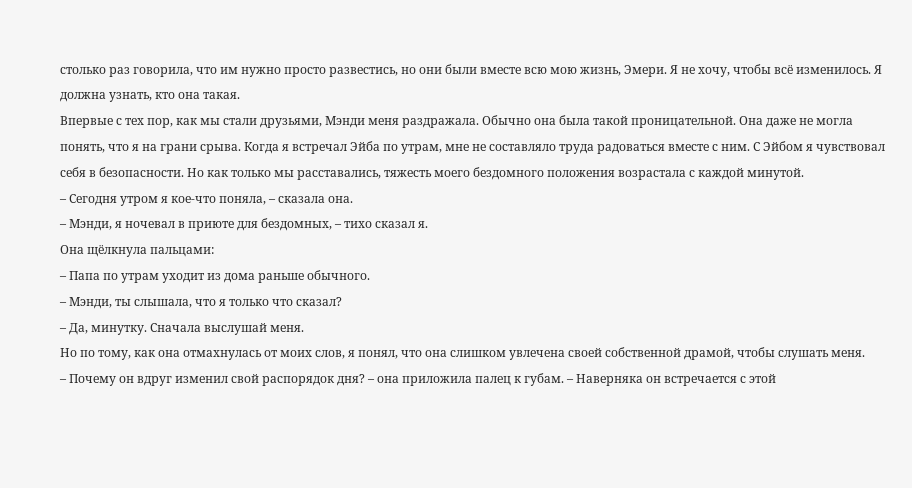столько раз говорила, что им нужно просто развестись, но они были вместе всю мою жизнь, Эмери. Я не хочу, чтобы всё изменилось. Я должна узнать, кто она такая.
Впервые с тех пор, как мы стали друзьями, Мэнди меня раздражала. Обычно она была такой проницательной. Она даже не могла понять, что я на грани срыва. Когда я встречал Эйба по утрам, мне не составляло труда радоваться вместе с ним. С Эйбом я чувствовал себя в безопасности. Но как только мы расставались, тяжесть моего бездомного положения возрастала с каждой минутой.
– Сегодня утром я кое-что поняла, – сказала она.
– Мэнди, я ночевал в приюте для бездомных, – тихо сказал я.
Она щёлкнула пальцами:
– Папа по утрам уходит из дома раньше обычного.
– Мэнди, ты слышала, что я только что сказал?
– Да, минутку. Сначала выслушай меня.
Но по тому, как она отмахнулась от моих слов, я понял, что она слишком увлечена своей собственной драмой, чтобы слушать меня.
– Почему он вдруг изменил свой распорядок дня? – она приложила палец к губам. – Наверняка он встречается с этой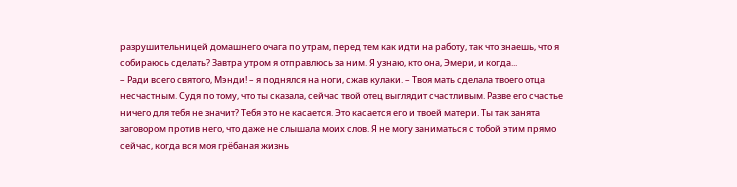разрушительницей домашнего очага по утрам, перед тем как идти на работу, так что знаешь, что я собираюсь сделать? Завтра утром я отправлюсь за ним. Я узнаю, кто она, Эмери, и когда...
– Ради всего святого, Мэнди! – я поднялся на ноги, сжав кулаки. – Твоя мать сделала твоего отца несчастным. Судя по тому, что ты сказала, сейчас твой отец выглядит счастливым. Разве его счастье ничего для тебя не значит? Тебя это не касается. Это касается его и твоей матери. Ты так занята заговором против него, что даже не слышала моих слов. Я не могу заниматься с тобой этим прямо сейчас, когда вся моя грёбаная жизнь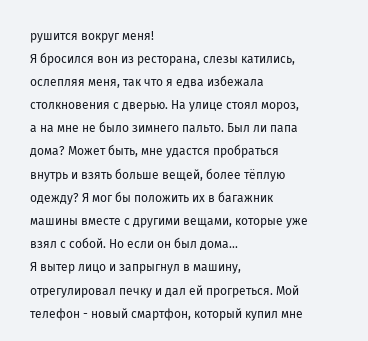рушится вокруг меня!
Я бросился вон из ресторана, слезы катились, ослепляя меня, так что я едва избежала столкновения с дверью. На улице стоял мороз, а на мне не было зимнего пальто. Был ли папа дома? Может быть, мне удастся пробраться внутрь и взять больше вещей, более тёплую одежду? Я мог бы положить их в багажник машины вместе с другими вещами, которые уже взял с собой. Но если он был дома...
Я вытер лицо и запрыгнул в машину, отрегулировал печку и дал ей прогреться. Мой телефон - новый смартфон, который купил мне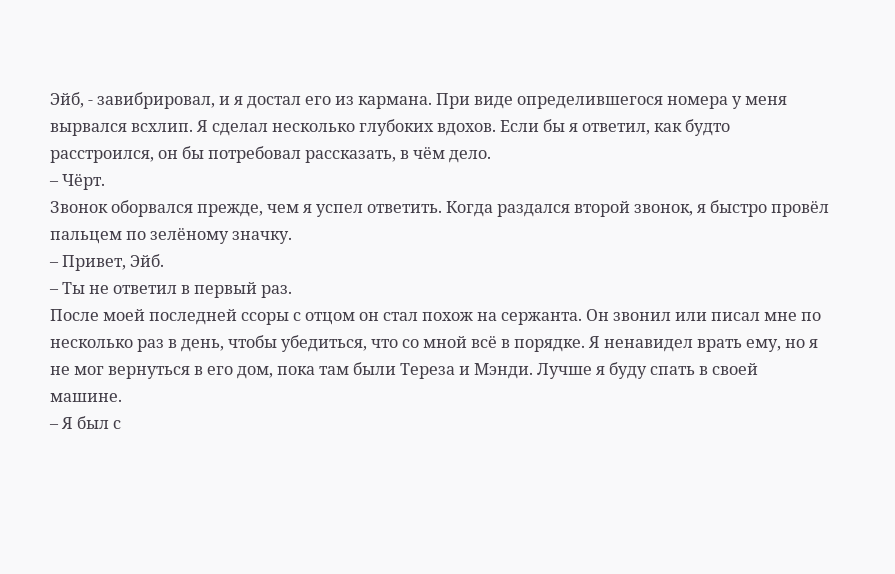Эйб, - завибрировал, и я достал его из кармана. При виде определившегося номера у меня вырвался всхлип. Я сделал несколько глубоких вдохов. Если бы я ответил, как будто расстроился, он бы потребовал рассказать, в чём дело.
– Чёрт.
Звонок оборвался прежде, чем я успел ответить. Когда раздался второй звонок, я быстро провёл пальцем по зелёному значку.
– Привет, Эйб.
– Ты не ответил в первый раз.
После моей последней ссоры с отцом он стал похож на сержанта. Он звонил или писал мне по несколько раз в день, чтобы убедиться, что со мной всё в порядке. Я ненавидел врать ему, но я не мог вернуться в его дом, пока там были Тереза и Мэнди. Лучше я буду спать в своей машине.
– Я был с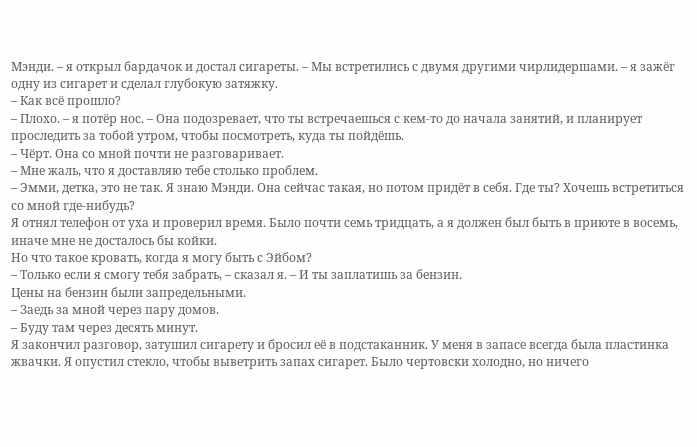Мэнди. – я открыл бардачок и достал сигареты. – Мы встретились с двумя другими чирлидершами. – я зажёг одну из сигарет и сделал глубокую затяжку.
– Как всё прошло?
– Плохо. – я потёр нос. – Она подозревает, что ты встречаешься с кем-то до начала занятий, и планирует проследить за тобой утром, чтобы посмотреть, куда ты пойдёшь.
– Чёрт. Она со мной почти не разговаривает.
– Мне жаль, что я доставляю тебе столько проблем.
– Эмми, детка, это не так. Я знаю Мэнди. Она сейчас такая, но потом придёт в себя. Где ты? Хочешь встретиться со мной где-нибудь?
Я отнял телефон от уха и проверил время. Было почти семь тридцать, а я должен был быть в приюте в восемь, иначе мне не досталось бы койки.
Но что такое кровать, когда я могу быть с Эйбом?
– Только если я смогу тебя забрать, – сказал я. – И ты заплатишь за бензин.
Цены на бензин были запредельными.
– Заедь за мной через пару домов.
– Буду там через десять минут.
Я закончил разговор, затушил сигарету и бросил её в подстаканник. У меня в запасе всегда была пластинка жвачки. Я опустил стекло, чтобы выветрить запах сигарет. Было чертовски холодно, но ничего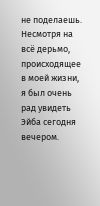не поделаешь.
Несмотря на всё дерьмо, происходящее в моей жизни, я был очень рад увидеть Эйба сегодня вечером.